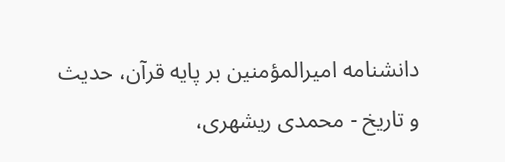دانشنامه اميرالمؤمنين بر پايه قرآن، حديث و تاريخ - محمدی ریشهری،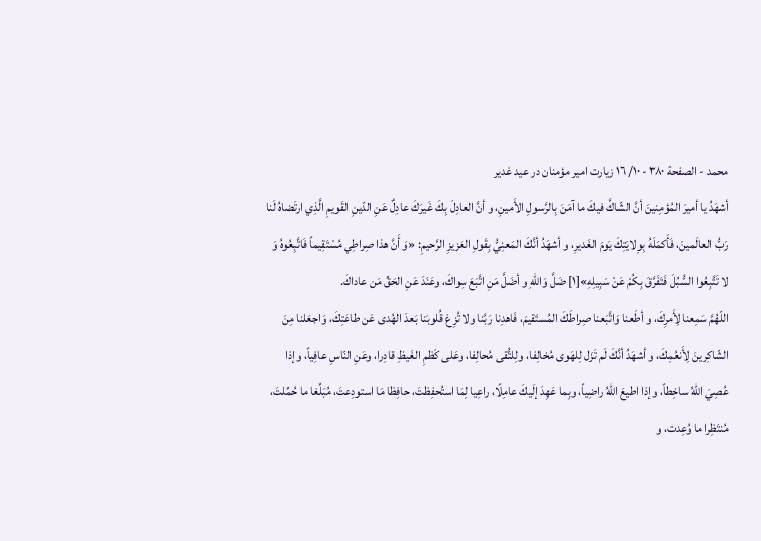محمد - الصفحة ٣٨٠ - ١٠/ ١٦ زيارت امير مؤمنان در عيد غدير
أشهَدُ يا أميرَ المُؤمِنينَ أنَّ الشّاكَّ فيكَ ما آمَنَ بِالرَّسولِ الأَمينِ، و أنَّ العادِلَ بِكَ غَيرَكَ عادِلٌ عَنِ الدّينِ القَويمِ الَّذِي ارتَضاهُ لَنا رَبُّ العالَمينَ، فَأَكمَلَهُ بِوِلايَتِكَ يَومَ الغَديرِ، و أشهَدُ أنَّكَ المَعنِيُّ بِقَولِ العَزيزِ الرَّحيمِ: «وَ أَنَّ هذا صِراطِي مُسْتَقِيماً فَاتَّبِعُوهُ وَ لا تَتَّبِعُوا السُّبُلَ فَتَفَرَّقَ بِكُمْ عَنْ سَبِيلِهِ»[١] ضَلَّ وَاللّهِ و أضَلَّ مَنِ اتَّبَعَ سِواكَ، وعَنَدَ عَنِ الحَقِّ مَن عاداكَ.
اللّهُمَّ سَمِعنا لِأَمرِكَ، و أطَعنا وَاتَّبَعنا صِراطَكَ المُستَقيمَ، فَاهدِنا رَبَّنا ولا تُزِغ قُلوبَنا بَعدَ الهُدى عَن طاعَتِكَ، وَاجعَلنا مِنَ الشّاكِرينَ لِأَنعُمِكَ، و أشهَدُ أنَّكَ لَم تَزَل لِلهَوى مُخالِفا، ولِلتُّقى مُحالِفا، وعَلى كَظمِ الغَيظِ قادِرا، وعَنِ النّاسِ عافِياً، وإذا عُصِيَ اللّهُ ساخِطاً، وإذا اطيعَ اللّهُ راضِياً، وبِما عَهِدَ إلَيكَ عامِلًا، راعِيا لِمَا استُحفِظتَ، حافِظا مَا استودِعتَ، مُبَلِّغا ما حُمِّلتَ، مُنتَظِرا ما وُعِدت، و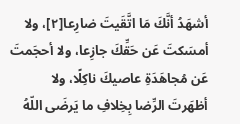أشهَدُ أنَّكَ مَا اتَّقَيتَ ضارِعا[٢]، ولا أمسَكتَ عَن حَقِّكَ جازِعا، ولا أحجَمتَ عَن مُجاهَدَةِ عاصيكَ ناكِلًا، ولا أظهَرتَ الرِّضا بِخِلافِ ما يَرضَى اللّهُ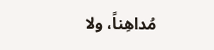مُداهِناً، ولا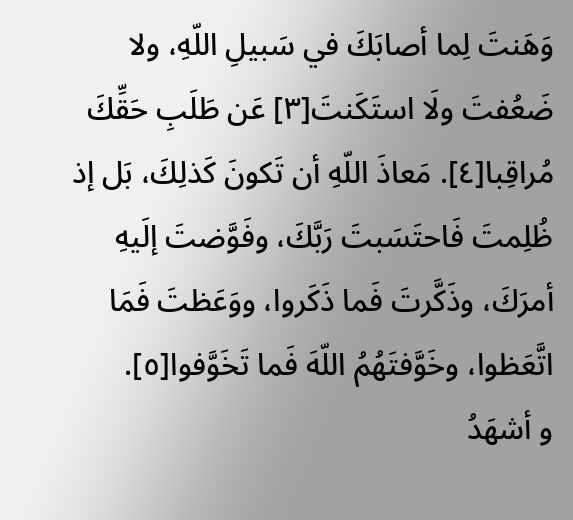وَهَنتَ لِما أصابَكَ في سَبيلِ اللّهِ، ولا ضَعُفتَ ولَا استَكَنتَ[٣] عَن طَلَبِ حَقِّكَ مُراقِبا[٤]. مَعاذَ اللّهِ أن تَكونَ كَذلِكَ، بَل إذ ظُلِمتَ فَاحتَسَبتَ رَبَّكَ، وفَوَّضتَ إلَيهِ أمرَكَ، وذَكَّرتَ فَما ذَكَروا، ووَعَظتَ فَمَا اتَّعَظوا، وخَوَّفتَهُمُ اللّهَ فَما تَخَوَّفوا[٥].
و أشهَدُ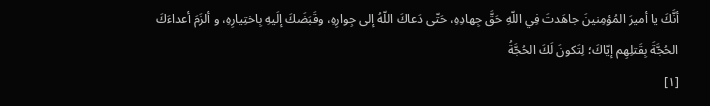أنَّكَ يا أميرَ المُؤمِنينَ جاهَدتَ فِي اللّهِ حَقَّ جِهادِهِ، حَتّى دَعاكَ اللّهُ إلى جِوارِهِ، وقَبَضَكَ إلَيهِ بِاختِيارِهِ، و ألزَمَ أعداءَكَ الحُجَّةَ بِقَتلِهِم إيّاكَ؛ لِتَكونَ لَكَ الحُجَّةُ
[١]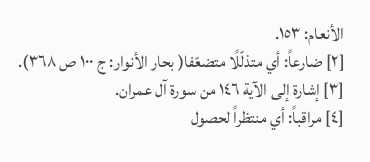الأنعام: ١٥٣.
[٢] ضارعاً: أي متذلّلًا متضعّفا( بحار الأنوار: ج ١٠٠ ص ٣٦٨).
[٣] إشارة إلى الآية ١٤٦ من سورة آل عمران.
[٤] مراقباً: أي منتظراً لحصول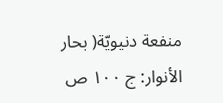منفعة دنيويّة( بحار الأنوار: ج ١٠٠ ص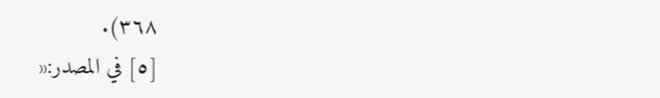٣٦٨).
[٥] في المصدر:«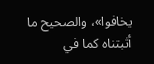يخافوا»، والصحيح ما أثبتناه كما في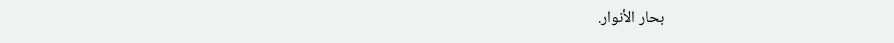بحار الأنوار.